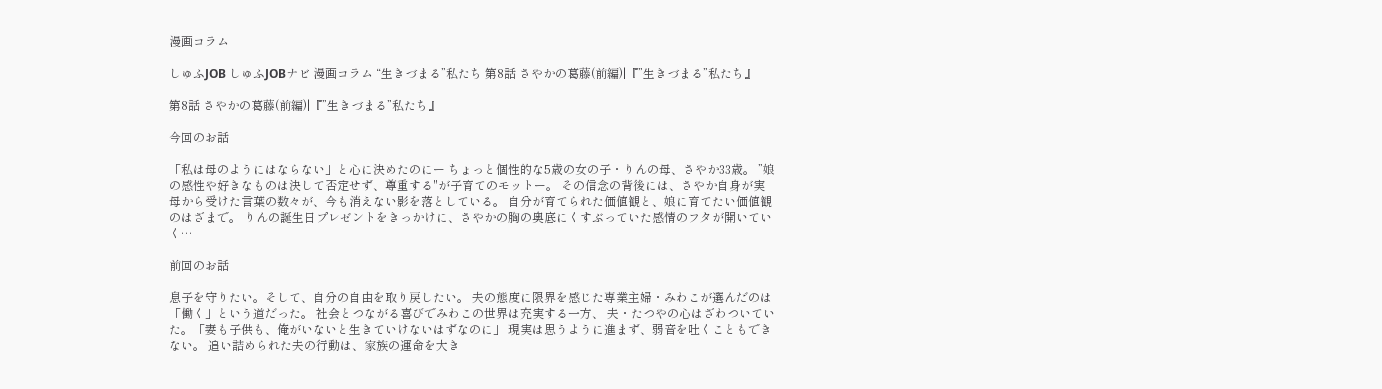漫画コラム

しゅふJOB しゅふJOBナビ 漫画コラム “生きづまる”私たち 第8話 さやかの葛藤(前編)|『”生きづまる”私たち』

第8話 さやかの葛藤(前編)|『”生きづまる”私たち』

今回のお話

「私は母のようにはならない」と心に決めたのにー ちょっと個性的な5歳の女の子・りんの母、さやか33歳。 ”娘の感性や好きなものは決して否定せず、尊重する"が子育てのモットー。 その信念の背後には、さやか自身が実母から受けた言葉の数々が、今も消えない影を落としている。 自分が育てられた価値観と、娘に育てたい価値観のはざまで。 りんの誕生日プレゼントをきっかけに、さやかの胸の奥底にくすぶっていた感情のフタが開いていく…

前回のお話

息子を守りたい。そして、自分の自由を取り戻したい。 夫の態度に限界を感じた専業主婦・みわこが選んだのは「働く」という道だった。 社会とつながる喜びでみわこの世界は充実する一方、 夫・たつやの心はざわついていた。「妻も子供も、俺がいないと生きていけないはずなのに」 現実は思うように進まず、弱音を吐くこともできない。 追い詰められた夫の行動は、家族の運命を大き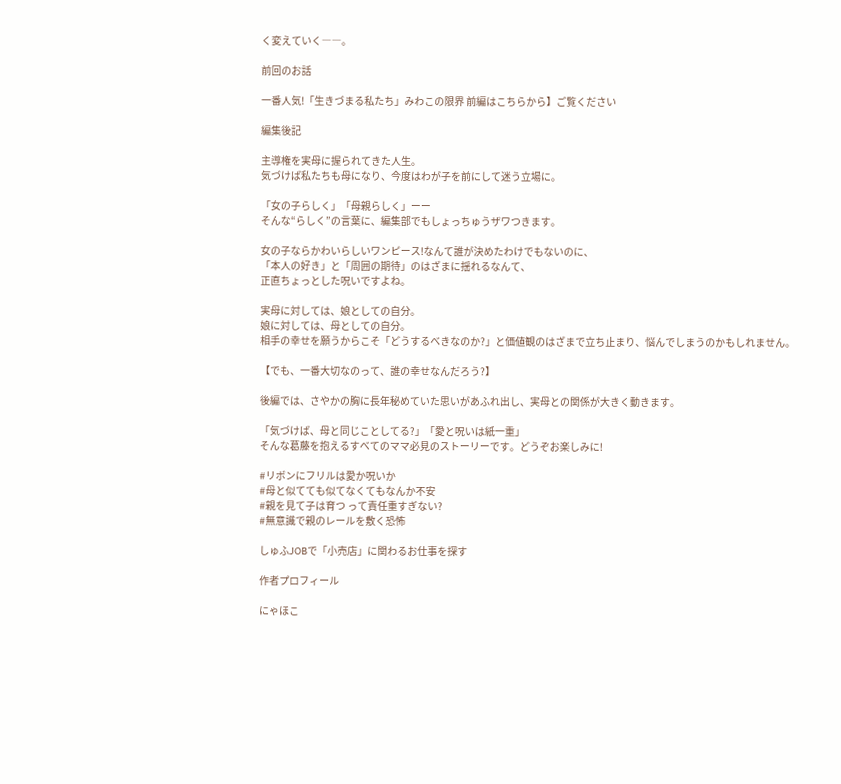く変えていく――。

前回のお話

一番人気!「生きづまる私たち」みわこの限界 前編はこちらから】ご覧ください

編集後記

主導権を実母に握られてきた人生。
気づけば私たちも母になり、今度はわが子を前にして迷う立場に。

「女の子らしく」「母親らしく」ーー
そんな“らしく”の言葉に、編集部でもしょっちゅうザワつきます。

女の子ならかわいらしいワンピース!なんて誰が決めたわけでもないのに、
「本人の好き」と「周囲の期待」のはざまに揺れるなんて、
正直ちょっとした呪いですよね。

実母に対しては、娘としての自分。
娘に対しては、母としての自分。
相手の幸せを願うからこそ「どうするべきなのか?」と価値観のはざまで立ち止まり、悩んでしまうのかもしれません。

【でも、一番大切なのって、誰の幸せなんだろう?】

後編では、さやかの胸に長年秘めていた思いがあふれ出し、実母との関係が大きく動きます。

「気づけば、母と同じことしてる?」「愛と呪いは紙一重」
そんな葛藤を抱えるすべてのママ必見のストーリーです。どうぞお楽しみに!

#リボンにフリルは愛か呪いか
#母と似てても似てなくてもなんか不安
#親を見て子は育つ って責任重すぎない?
#無意識で親のレールを敷く恐怖

しゅふJOBで「小売店」に関わるお仕事を探す

作者プロフィール

にゃほこ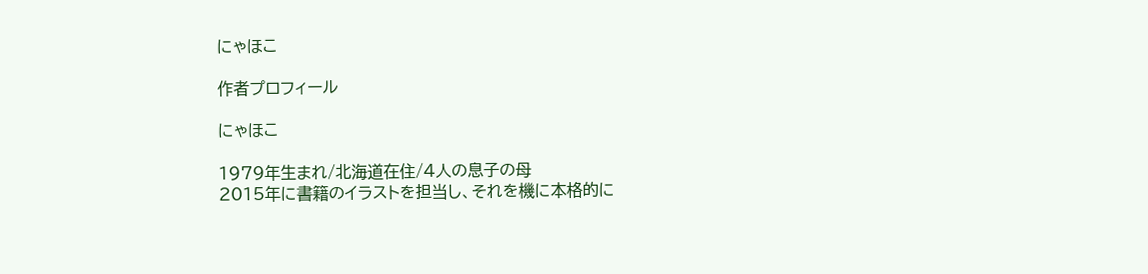にゃほこ

作者プロフィール

にゃほこ

1979年生まれ/北海道在住/4人の息子の母
2015年に書籍のイラストを担当し、それを機に本格的に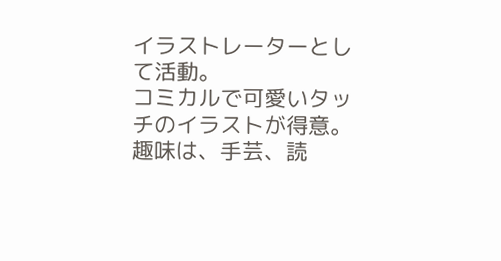イラストレーターとして活動。
コミカルで可愛いタッチのイラストが得意。
趣味は、手芸、読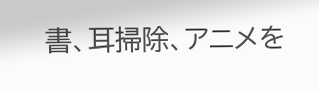書、耳掃除、アニメを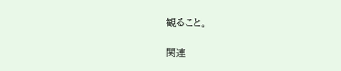観ること。

関連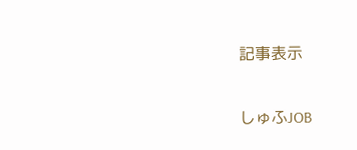記事表示

しゅふJOB